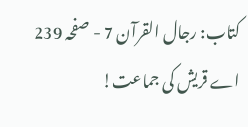کتاب: رجال القرآن 7 - صفحہ 239
اے قریش کی جماعت!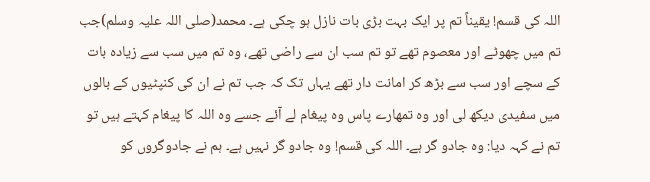اللہ کی قسم! یقیناً تم پر ایک بہت بڑی بات نازل ہو چکی ہے۔ محمد(صلی اللہ علیہ وسلم)جب تم میں چھوٹے اور معصوم تھے تو تم سب ان سے راضی تھے، وہ تم میں سب سے زیادہ بات کے سچے اور سب سے بڑھ کر امانت دار تھے یہاں تک کہ جب تم نے ان کی کنپٹیوں کے بالوں میں سفیدی دیکھ لی اور وہ تمھارے پاس وہ پیغام لے آئے جسے وہ اللہ کا پیغام کہتے ہیں تو تم نے کہہ دیا: وہ جادو گر ہے۔ اللہ کی قسم! وہ جادو گر نہیں ہے۔ ہم نے جادوگروں کو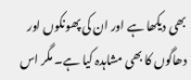بھی دیکھا ہے اور ان کی پھونکوں اور دھاگوں کا بھی مشاہدہ کیا ہے۔ مگر اس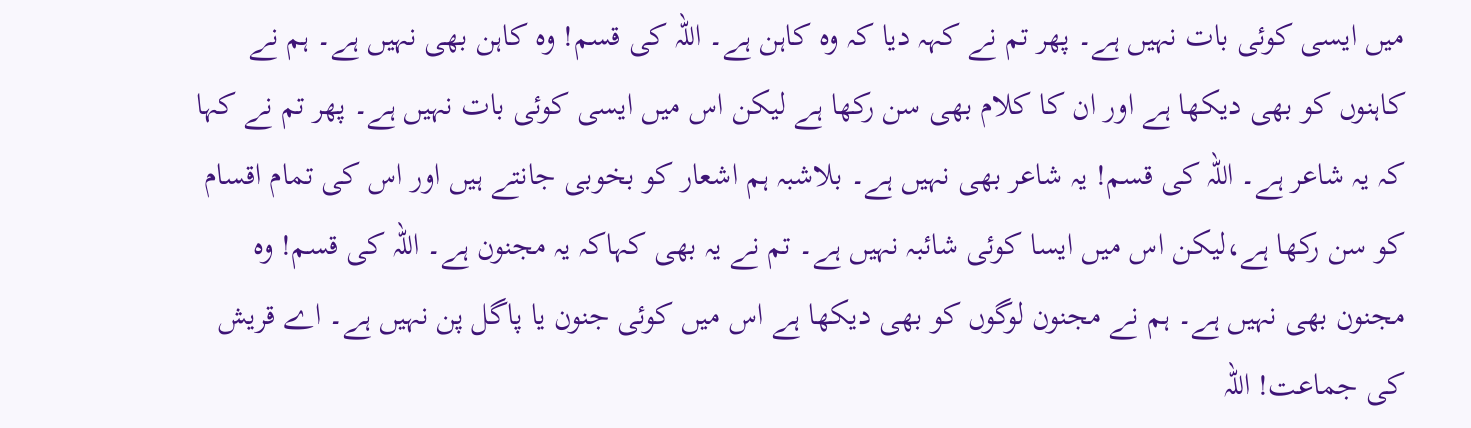میں ایسی کوئی بات نہیں ہے۔ پھر تم نے کہہ دیا کہ وہ کاہن ہے۔ اللہ کی قسم! وہ کاہن بھی نہیں ہے۔ ہم نے کاہنوں کو بھی دیکھا ہے اور ان کا کلام بھی سن رکھا ہے لیکن اس میں ایسی کوئی بات نہیں ہے۔ پھر تم نے کہا کہ یہ شاعر ہے۔ اللہ کی قسم! یہ شاعر بھی نہیں ہے۔ بلاشبہ ہم اشعار کو بخوبی جانتے ہیں اور اس کی تمام اقسام کو سن رکھا ہے،لیکن اس میں ایسا کوئی شائبہ نہیں ہے۔ تم نے یہ بھی کہاکہ یہ مجنون ہے۔ اللہ کی قسم! وہ مجنون بھی نہیں ہے۔ ہم نے مجنون لوگوں کو بھی دیکھا ہے اس میں کوئی جنون یا پاگل پن نہیں ہے۔ اے قریش کی جماعت! اللہ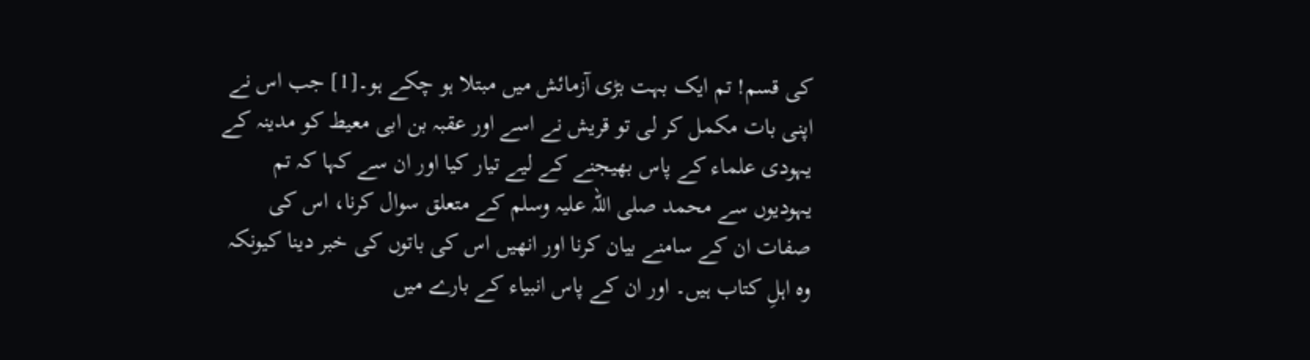کی قسم! تم ایک بہت بڑی آزمائش میں مبتلا ہو چکے ہو۔[1] جب اس نے اپنی بات مکمل کر لی تو قریش نے اسے اور عقبہ بن ابی معیط کو مدینہ کے یہودی علماء کے پاس بھیجنے کے لیے تیار کیا اور ان سے کہا کہ تم یہودیوں سے محمد صلی اللہ علیہ وسلم کے متعلق سوال کرنا، اس کی صفات ان کے سامنے بیان کرنا اور انھیں اس کی باتوں کی خبر دینا کیونکہ وہ اہلِ کتاب ہیں۔ اور ان کے پاس انبیاء کے بارے میں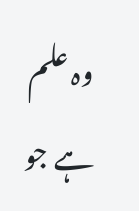وہ علم ہے جو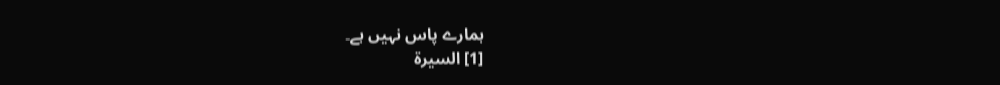ہمارے پاس نہیں ہے۔
[1] السیرۃ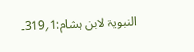النبویۃ لابن ہشام:1؍319۔